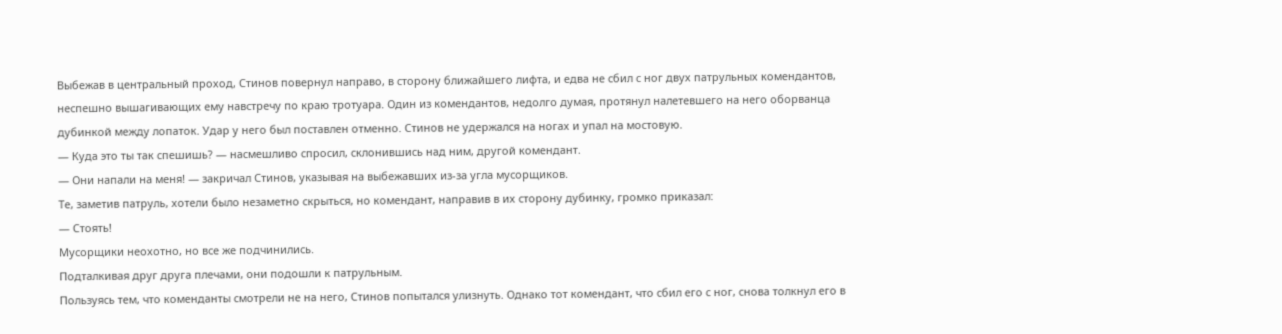Выбежав в центральный проход, Стинов повернул направо, в сторону ближайшего лифта, и едва не сбил с ног двух патрульных комендантов, неспешно вышагивающих ему навстречу по краю тротуара. Один из комендантов, недолго думая, протянул налетевшего на него оборванца дубинкой между лопаток. Удар у него был поставлен отменно. Стинов не удержался на ногах и упал на мостовую.
— Куда это ты так спешишь? — насмешливо спросил, склонившись над ним, другой комендант.
— Они напали на меня! — закричал Стинов, указывая на выбежавших из-за угла мусорщиков.
Те, заметив патруль, хотели было незаметно скрыться, но комендант, направив в их сторону дубинку, громко приказал:
— Стоять!
Мусорщики неохотно, но все же подчинились.
Подталкивая друг друга плечами, они подошли к патрульным.
Пользуясь тем, что коменданты смотрели не на него, Стинов попытался улизнуть. Однако тот комендант, что сбил его с ног, снова толкнул его в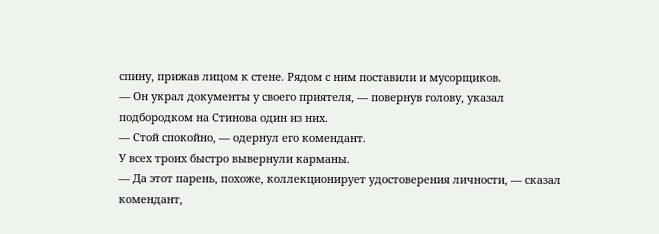спину, прижав лицом к стене. Рядом с ним поставили и мусорщиков.
— Он украл документы у своего приятеля, — повернув голову, указал подбородком на Стинова один из них.
— Стой спокойно, — одернул его комендант.
У всех троих быстро вывернули карманы.
— Да этот парень, похоже, коллекционирует удостоверения личности, — сказал комендант,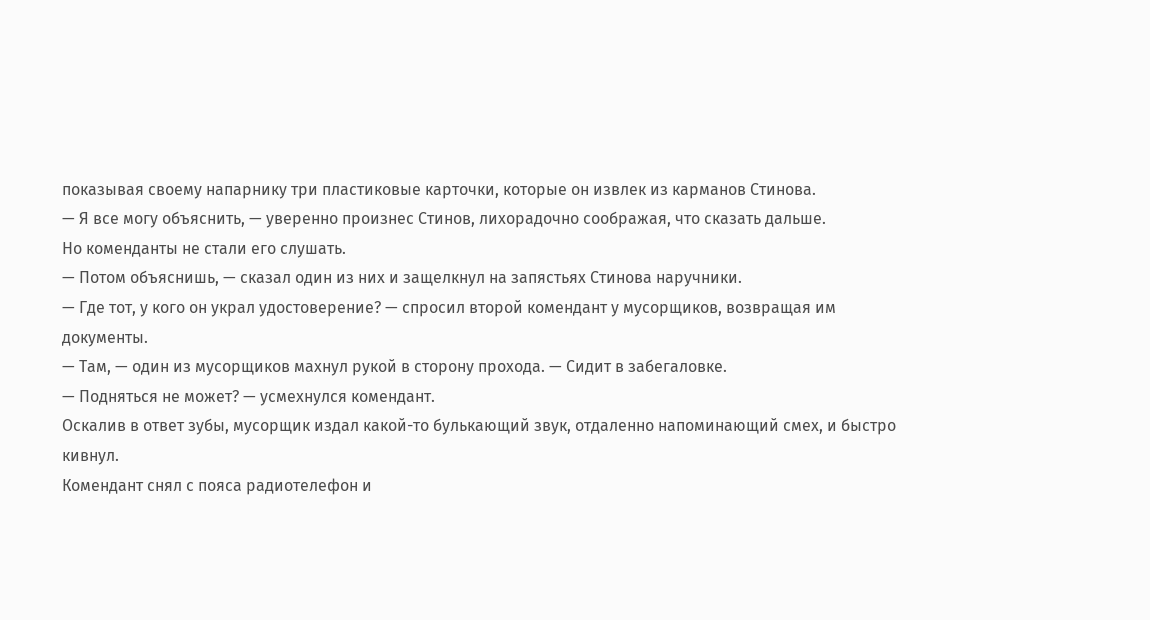показывая своему напарнику три пластиковые карточки, которые он извлек из карманов Стинова.
— Я все могу объяснить, — уверенно произнес Стинов, лихорадочно соображая, что сказать дальше.
Но коменданты не стали его слушать.
— Потом объяснишь, — сказал один из них и защелкнул на запястьях Стинова наручники.
— Где тот, у кого он украл удостоверение? — спросил второй комендант у мусорщиков, возвращая им документы.
— Там, — один из мусорщиков махнул рукой в сторону прохода. — Сидит в забегаловке.
— Подняться не может? — усмехнулся комендант.
Оскалив в ответ зубы, мусорщик издал какой-то булькающий звук, отдаленно напоминающий смех, и быстро кивнул.
Комендант снял с пояса радиотелефон и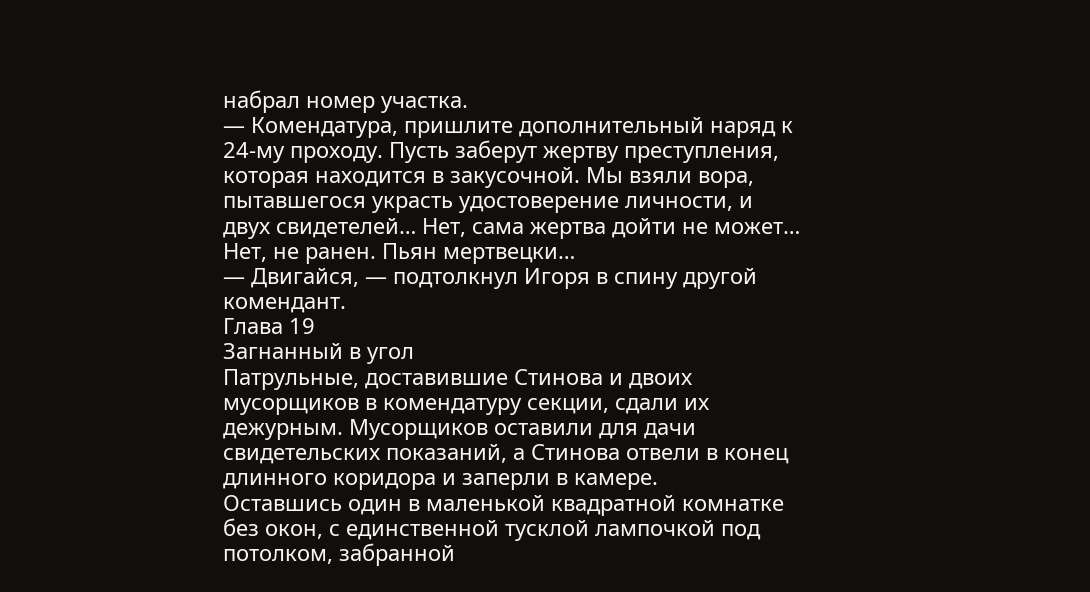набрал номер участка.
— Комендатура, пришлите дополнительный наряд к 24-му проходу. Пусть заберут жертву преступления, которая находится в закусочной. Мы взяли вора, пытавшегося украсть удостоверение личности, и двух свидетелей… Нет, сама жертва дойти не может… Нет, не ранен. Пьян мертвецки…
— Двигайся, — подтолкнул Игоря в спину другой комендант.
Глава 19
Загнанный в угол
Патрульные, доставившие Стинова и двоих мусорщиков в комендатуру секции, сдали их дежурным. Мусорщиков оставили для дачи свидетельских показаний, а Стинова отвели в конец длинного коридора и заперли в камере.
Оставшись один в маленькой квадратной комнатке без окон, с единственной тусклой лампочкой под потолком, забранной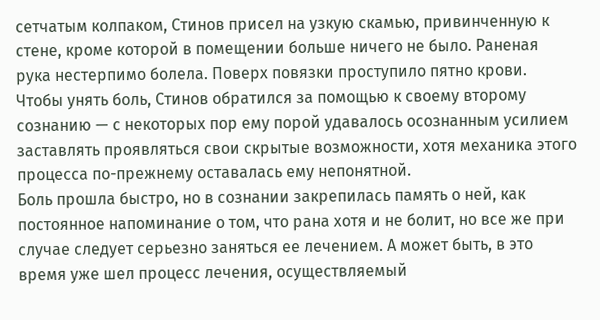сетчатым колпаком, Стинов присел на узкую скамью, привинченную к стене, кроме которой в помещении больше ничего не было. Раненая рука нестерпимо болела. Поверх повязки проступило пятно крови. Чтобы унять боль, Стинов обратился за помощью к своему второму сознанию — с некоторых пор ему порой удавалось осознанным усилием заставлять проявляться свои скрытые возможности, хотя механика этого процесса по-прежнему оставалась ему непонятной.
Боль прошла быстро, но в сознании закрепилась память о ней, как постоянное напоминание о том, что рана хотя и не болит, но все же при случае следует серьезно заняться ее лечением. А может быть, в это время уже шел процесс лечения, осуществляемый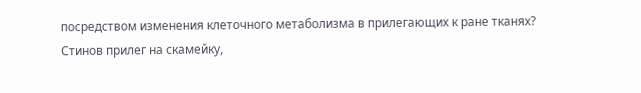посредством изменения клеточного метаболизма в прилегающих к ране тканях?
Стинов прилег на скамейку,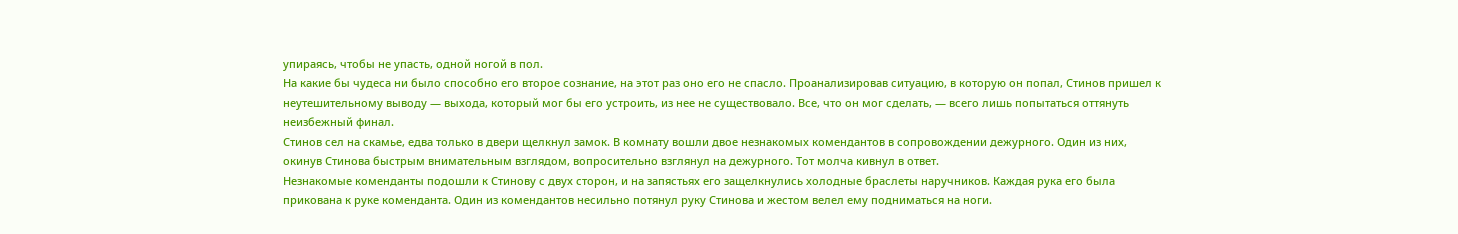упираясь, чтобы не упасть, одной ногой в пол.
На какие бы чудеса ни было способно его второе сознание, на этот раз оно его не спасло. Проанализировав ситуацию, в которую он попал, Стинов пришел к неутешительному выводу — выхода, который мог бы его устроить, из нее не существовало. Все, что он мог сделать, — всего лишь попытаться оттянуть неизбежный финал.
Стинов сел на скамье, едва только в двери щелкнул замок. В комнату вошли двое незнакомых комендантов в сопровождении дежурного. Один из них, окинув Стинова быстрым внимательным взглядом, вопросительно взглянул на дежурного. Тот молча кивнул в ответ.
Незнакомые коменданты подошли к Стинову с двух сторон, и на запястьях его защелкнулись холодные браслеты наручников. Каждая рука его была прикована к руке коменданта. Один из комендантов несильно потянул руку Стинова и жестом велел ему подниматься на ноги.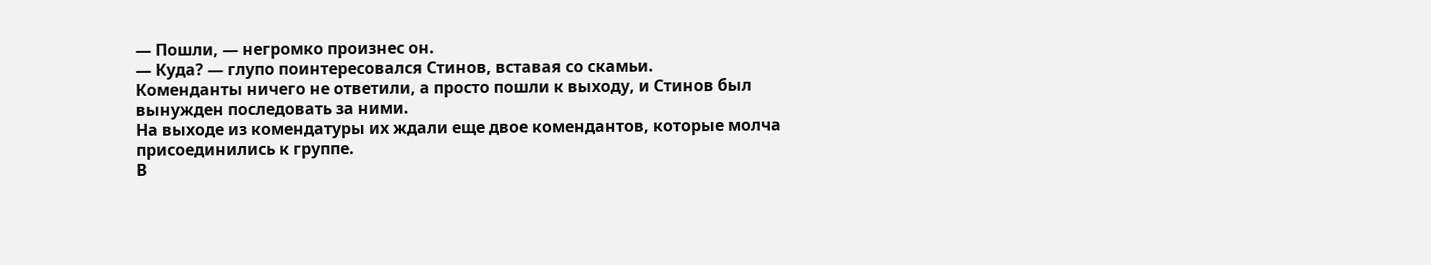— Пошли, — негромко произнес он.
— Куда? — глупо поинтересовался Стинов, вставая со скамьи.
Коменданты ничего не ответили, а просто пошли к выходу, и Стинов был вынужден последовать за ними.
На выходе из комендатуры их ждали еще двое комендантов, которые молча присоединились к группе.
В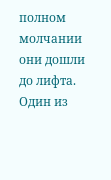полном молчании они дошли до лифта.
Один из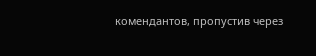комендантов, пропустив через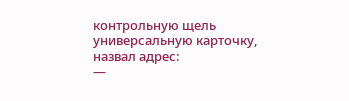контрольную щель универсальную карточку, назвал адрес:
—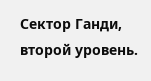Сектор Ганди, второй уровень.